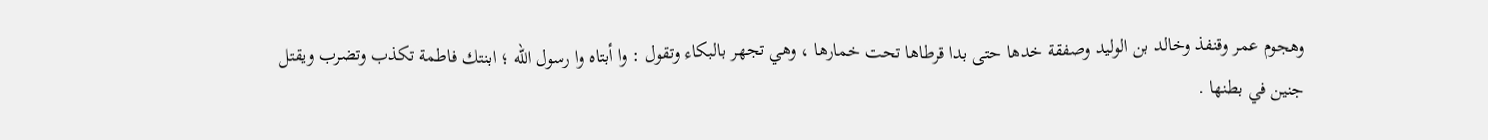وهجوم عمر وقنفذ وخالد بن الوليد وصفقة خدها حتى بدا قرطاها تحت خمارها ، وهي تجهر بالبكاء وتقول : وا أبتاه وا رسول اللّه ؛ ابنتك فاطمة تكذب وتضرب ويقتل جنين في بطنها .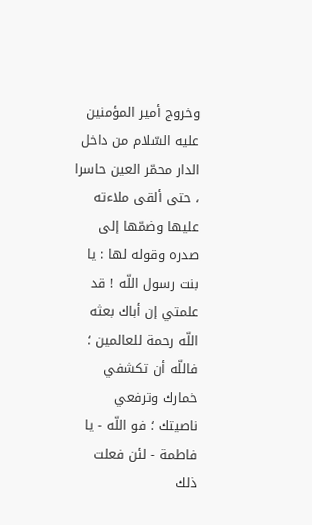وخروج أمير المؤمنين عليه السّلام من داخل الدار محمّر العين حاسرا ، حتى ألقى ملاءته عليها وضمّها إلى صدره وقوله لها : يا بنت رسول اللّه ! قد علمتي إن أباك بعثه اللّه رحمة للعالمين ؛ فاللّه أن تكشفي خمارك وترفعي ناصيتك ؛ فو اللّه - يا فاطمة - لئن فعلت ذلك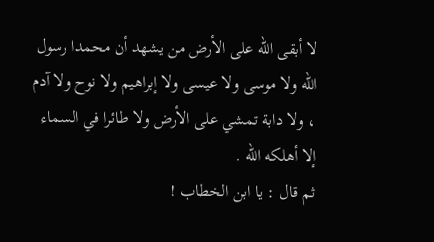لا أبقى اللّه على الأرض من يشهد أن محمدا رسول اللّه ولا موسى ولا عيسى ولا إبراهيم ولا نوح ولا آدم ، ولا دابة تمشي على الأرض ولا طائرا في السماء إلا أهلكه اللّه .
ثم قال : يا ابن الخطاب !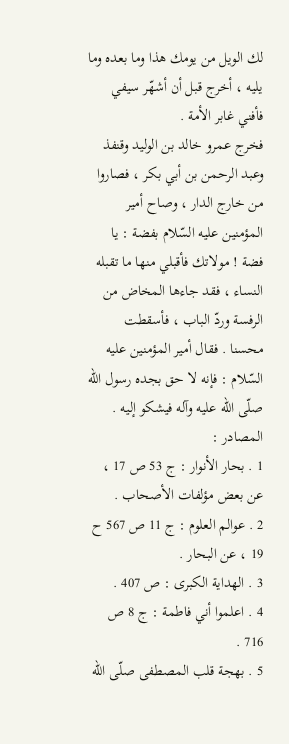لك الويل من يومك هذا وما بعده وما يليه ، أخرج قبل أن أشهّر سيفي فأفني غابر الأمة .
فخرج عمرو خالد بن الوليد وقنفذ وعبد الرحمن بن أبي بكر ، فصاروا من خارج الدار ، وصاح أمير المؤمنين عليه السّلام بفضة : يا فضة ! مولاتك فأقبلي منها ما تقبله النساء ، فقد جاءها المخاض من الرفسة وردّ الباب ، فأسقطت محسنا . فقال أمير المؤمنين عليه السّلام : فإنه لا حق بجده رسول اللّه صلّى اللّه عليه وآله فيشكو إليه .
المصادر :
1 . بحار الأنوار : ج 53 ص 17 ، عن بعض مؤلفات الأصحاب .
2 . عوالم العلوم : ج 11 ص 567 ح 19 ، عن البحار .
3 . الهداية الكبرى : ص 407 .
4 . اعلموا أني فاطمة : ج 8 ص 716 .
5 . بهجة قلب المصطفى صلّى اللّه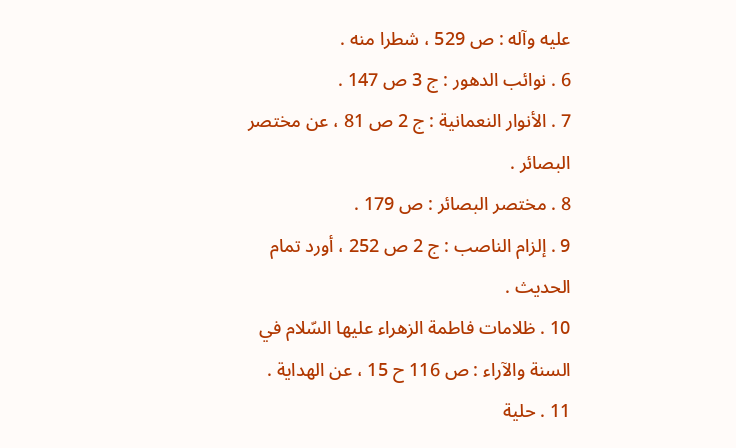عليه وآله : ص 529 ، شطرا منه .
6 . نوائب الدهور : ج 3 ص 147 .
7 . الأنوار النعمانية : ج 2 ص 81 ، عن مختصر البصائر .
8 . مختصر البصائر : ص 179 .
9 . إلزام الناصب : ج 2 ص 252 ، أورد تمام الحديث .
10 . ظلامات فاطمة الزهراء عليها السّلام في السنة والآراء : ص 116 ح 15 ، عن الهداية .
11 . حلية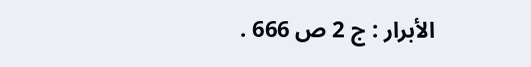الأبرار : ج 2 ص 666 .